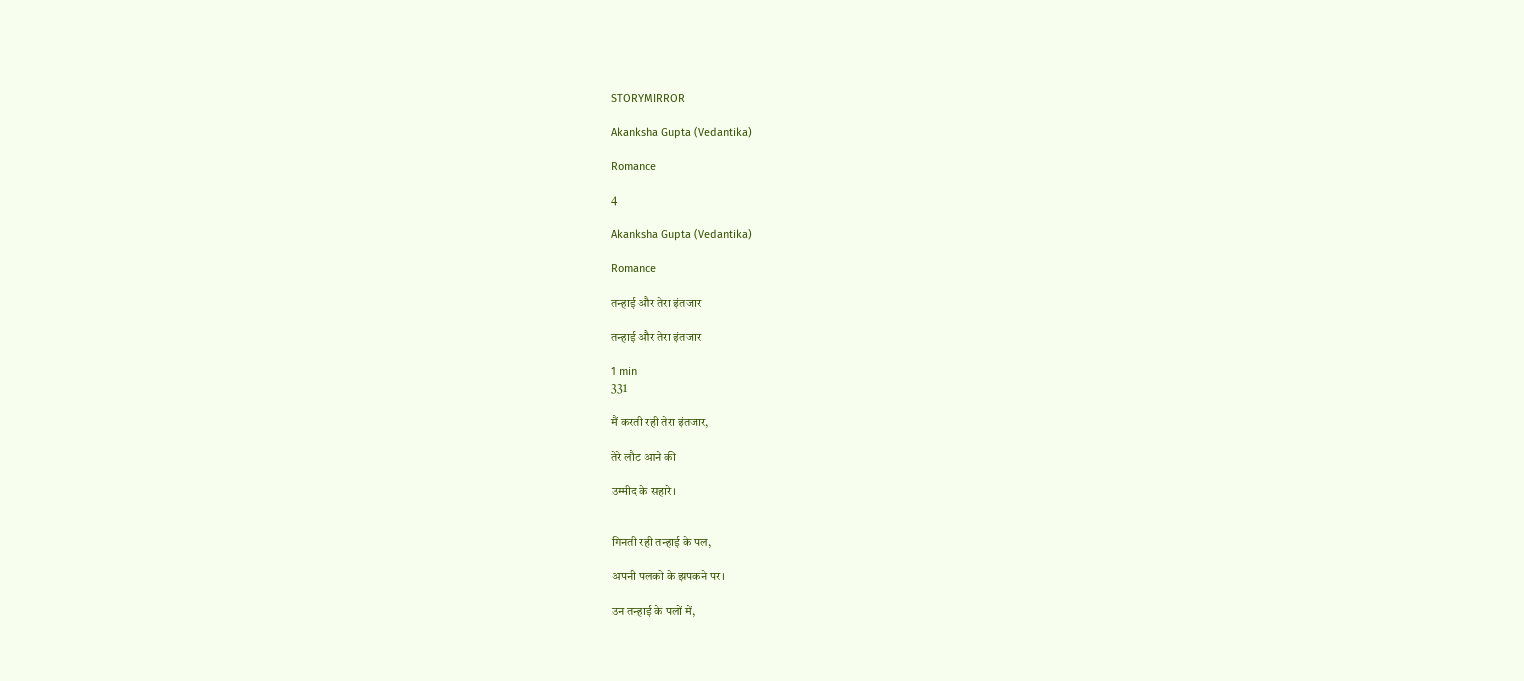STORYMIRROR

Akanksha Gupta (Vedantika)

Romance

4

Akanksha Gupta (Vedantika)

Romance

तन्हाई और तेरा इंतजार

तन्हाई और तेरा इंतजार

1 min
331

मैं करती रही तेरा इंतजार,

तेरे लौट आने की

उम्मीद के सहारे।


गिनती रही तन्हाई के पल,

अपनी पलको के झपकने पर।

उन तन्हाई के पलों में,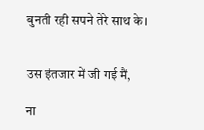बुनती रही सपने तेरे साथ के।


उस इंतजार में जी गई मैं,

ना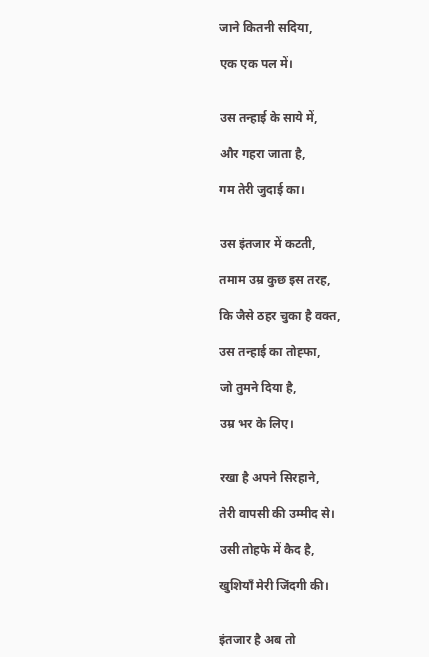जाने कितनी सदिया,

एक एक पल में।


उस तन्हाई के साये में,

और गहरा जाता है,

गम तेरी जुदाई का।


उस इंतजार में कटती,

तमाम उम्र कुछ इस तरह,

कि जैसे ठहर चुका है वक्त,

उस तन्हाई का तोह्फा,

जो तुमने दिया है,

उम्र भर के लिए।


रखा है अपने सिरहाने,

तेरी वापसी की उम्मीद से।

उसी तोहफे में कैद है,

खुशियाँ मेरी जिंदगी की।


इंतजार है अब तो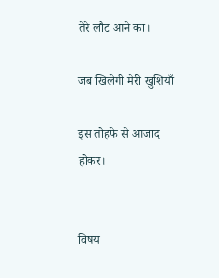तेरे लौट आने का।

जब खिलेगी मेरी खुशियाँ

इस तोहफे से आजाद होकर।


विषय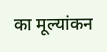का मूल्यांकन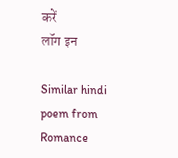करें
लॉग इन

Similar hindi poem from Romance